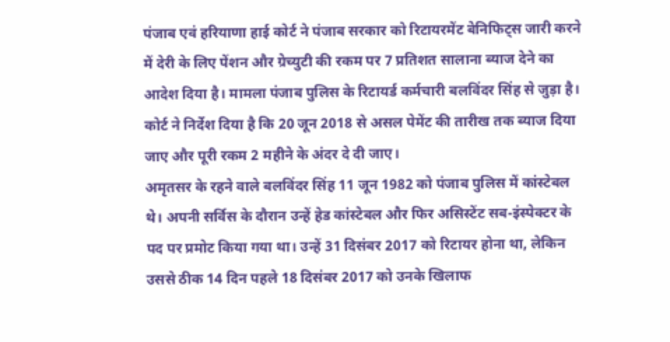पंजाब एवं हरियाणा हाई कोर्ट ने पंजाब सरकार को रिटायरमेंट बेनिफिट्स जारी करने में देरी के लिए पेंशन और ग्रेच्युटी की रकम पर 7 प्रतिशत सालाना ब्याज देने का आदेश दिया है। मामला पंजाब पुलिस के रिटायर्ड कर्मचारी बलविंदर सिंह से जुड़ा है। कोर्ट ने निर्देश दिया है कि 20 जून 2018 से असल पेमेंट की तारीख तक ब्याज दिया जाए और पूरी रकम 2 महीने के अंदर दे दी जाए।
अमृतसर के रहने वाले बलविंदर सिंह 11 जून 1982 को पंजाब पुलिस में कांस्टेबल थे। अपनी सर्विस के दौरान उन्हें हेड कांस्टेबल और फिर असिस्टेंट सब-इंस्पेक्टर के पद पर प्रमोट किया गया था। उन्हें 31 दिसंबर 2017 को रिटायर होना था, लेकिन उससे ठीक 14 दिन पहले 18 दिसंबर 2017 को उनके खिलाफ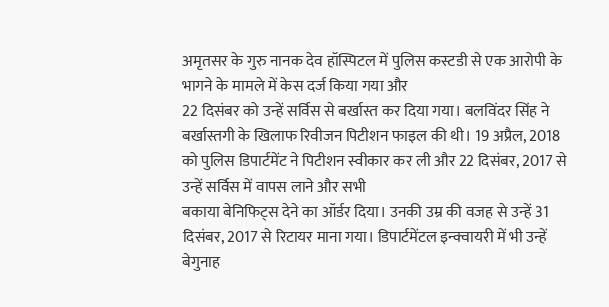अमृतसर के गुरु नानक देव हॉस्पिटल में पुलिस कस्टडी से एक आरोपी के भागने के मामले में केस दर्ज किया गया और
22 दिसंबर को उन्हें सर्विस से बर्खास्त कर दिया गया। बलविंदर सिंह ने बर्खास्तगी के खिलाफ रिवीजन पिटीशन फाइल की थी। 19 अप्रैल, 2018 को पुलिस डिपार्टमेंट ने पिटीशन स्वीकार कर ली और 22 दिसंबर, 2017 से उन्हें सर्विस में वापस लाने और सभी
बकाया बेनिफिट्स देने का ऑर्डर दिया। उनकी उम्र की वजह से उन्हें 31 दिसंबर, 2017 से रिटायर माना गया। डिपार्टमेंटल इन्क्वायरी में भी उन्हें बेगुनाह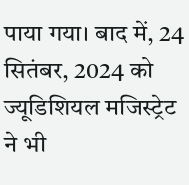पाया गया। बाद में, 24 सितंबर, 2024 को ज्यूडिशियल मजिस्ट्रेट ने भी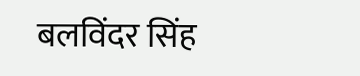बलविंदर सिंह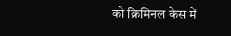को क्रिमिनल केस में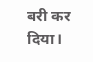बरी कर दिया।